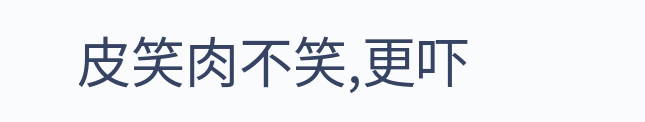皮笑肉不笑,更吓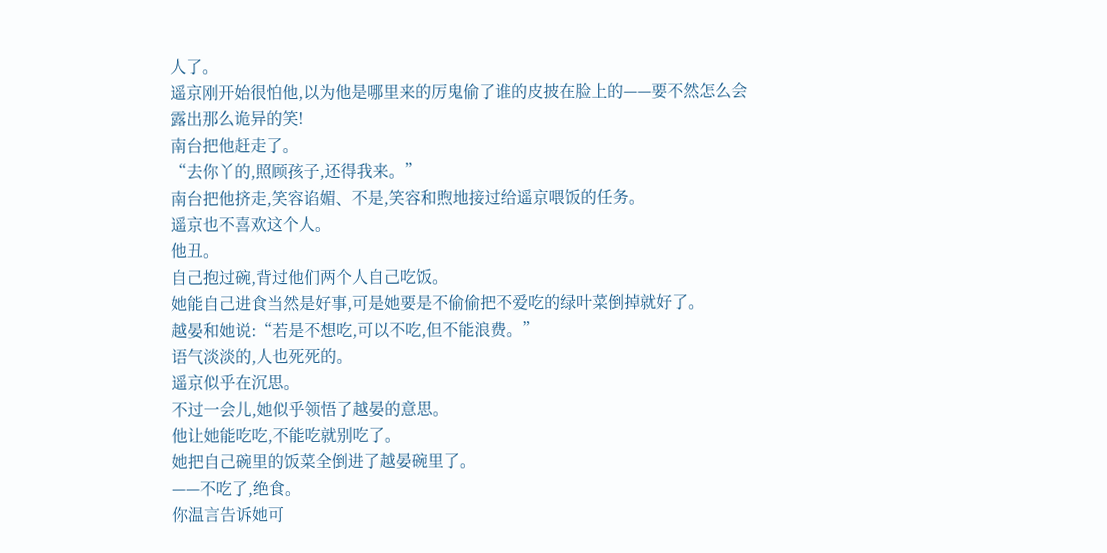人了。
遥京刚开始很怕他,以为他是哪里来的厉鬼偷了谁的皮披在脸上的——要不然怎么会露出那么诡异的笑!
南台把他赶走了。
“去你丫的,照顾孩子,还得我来。”
南台把他挤走,笑容谄媚、不是,笑容和煦地接过给遥京喂饭的任务。
遥京也不喜欢这个人。
他丑。
自己抱过碗,背过他们两个人自己吃饭。
她能自己进食当然是好事,可是她要是不偷偷把不爱吃的绿叶菜倒掉就好了。
越晏和她说:“若是不想吃,可以不吃,但不能浪费。”
语气淡淡的,人也死死的。
遥京似乎在沉思。
不过一会儿,她似乎领悟了越晏的意思。
他让她能吃吃,不能吃就别吃了。
她把自己碗里的饭菜全倒进了越晏碗里了。
——不吃了,绝食。
你温言告诉她可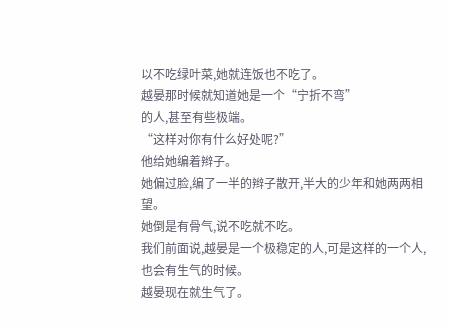以不吃绿叶菜,她就连饭也不吃了。
越晏那时候就知道她是一个“宁折不弯”
的人,甚至有些极端。
“这样对你有什么好处呢?”
他给她编着辫子。
她偏过脸,编了一半的辫子散开,半大的少年和她两两相望。
她倒是有骨气,说不吃就不吃。
我们前面说,越晏是一个极稳定的人,可是这样的一个人,也会有生气的时候。
越晏现在就生气了。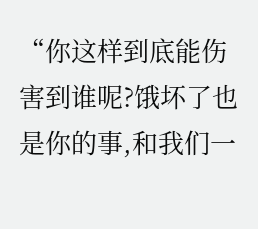“你这样到底能伤害到谁呢?饿坏了也是你的事,和我们一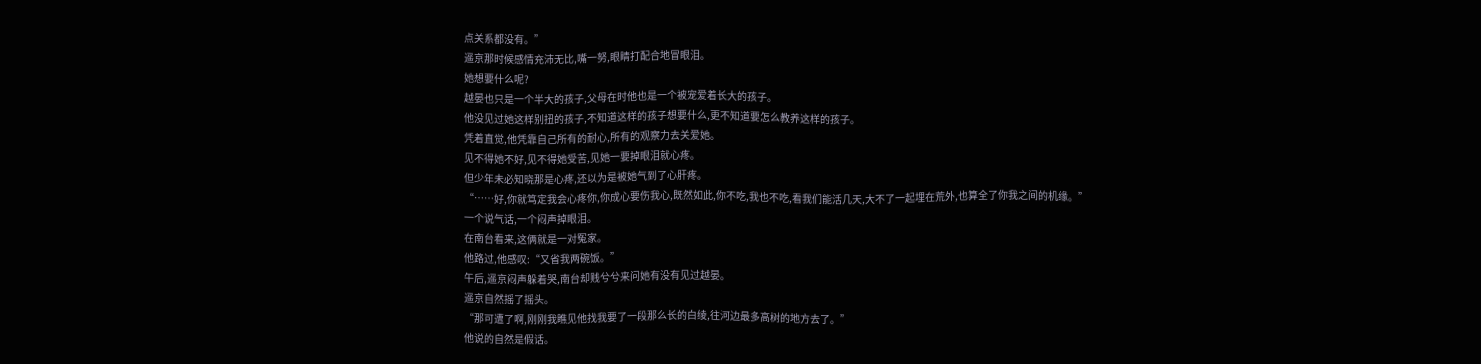点关系都没有。”
遥京那时候感情充沛无比,嘴一努,眼睛打配合地冒眼泪。
她想要什么呢?
越晏也只是一个半大的孩子,父母在时他也是一个被宠爱着长大的孩子。
他没见过她这样别扭的孩子,不知道这样的孩子想要什么,更不知道要怎么教养这样的孩子。
凭着直觉,他凭靠自己所有的耐心,所有的观察力去关爱她。
见不得她不好,见不得她受苦,见她一要掉眼泪就心疼。
但少年未必知晓那是心疼,还以为是被她气到了心肝疼。
“……好,你就笃定我会心疼你,你成心要伤我心,既然如此,你不吃,我也不吃,看我们能活几天,大不了一起埋在荒外,也算全了你我之间的机缘。”
一个说气话,一个闷声掉眼泪。
在南台看来,这俩就是一对冤家。
他路过,他感叹:“又省我两碗饭。”
午后,遥京闷声躲着哭,南台却贱兮兮来问她有没有见过越晏。
遥京自然摇了摇头。
“那可遭了啊,刚刚我瞧见他找我要了一段那么长的白绫,往河边最多高树的地方去了。”
他说的自然是假话。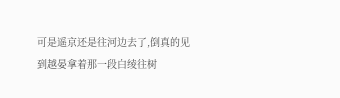可是遥京还是往河边去了,倒真的见到越晏拿着那一段白绫往树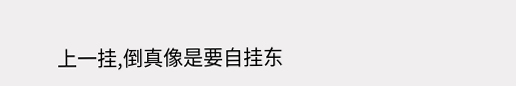上一挂,倒真像是要自挂东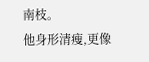南枝。
他身形清瘦,更像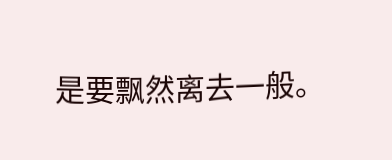是要飘然离去一般。